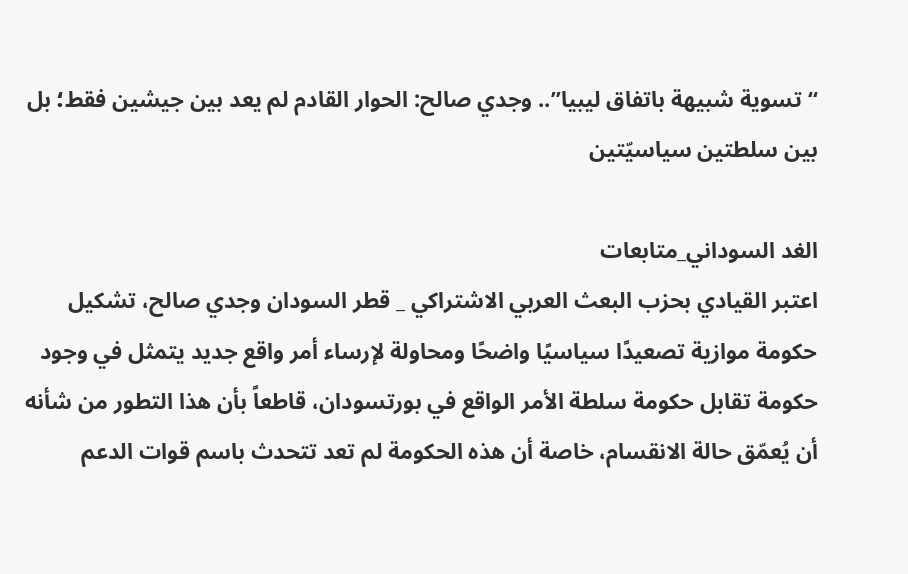“تسوية شبيهة باتفاق ليبيا”.. وجدي صالح: الحوار القادم لم يعد بين جيشين فقط؛ بل بين سلطتين سياسيّتين

الغد السوداني_متابعات
اعتبر القيادي بحزب البعث العربي الاشتراكي _ قطر السودان وجدي صالح، تشكيل حكومة موازية تصعيدًا سياسيًا واضحًا ومحاولة لإرساء أمر واقع جديد يتمثل في وجود حكومة تقابل حكومة سلطة الأمر الواقع في بورتسودان، قاطعاً بأن هذا التطور من شأنه أن يُعمّق حالة الانقسام، خاصة أن هذه الحكومة لم تعد تتحدث باسم قوات الدعم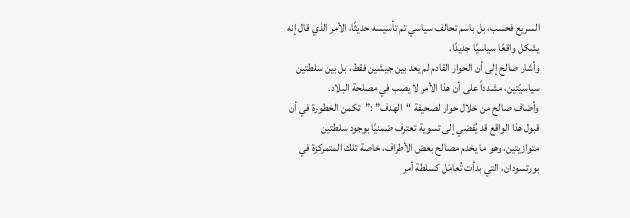السريع فحسب، بل باسم تحالف سياسي تم تأسيسه حديثًا، الأمر الذي قال إنه يشكل واقعًا سياسيًا جديدًا.
وأشار صالح إلى أن الحوار القادم لم يعد بين جيشين فقط، بل بين سلطتين سياسيّتين، مشدداً على أن هذا الأمر لا يصب في مصلحة البلاد.
وأضاف صالح من خلال حوار لصحيفة “الهدف” :”تكمن الخطورة في أن قبول هذا الواقع قد يُفضي إلى تسوية تعترف ضمنيًا بوجود سلطتين متوازيتين، وهو ما يخدم مصالح بعض الأطراف، خاصة تلك المتمركزة في بورتسودان، التي بدأت تُعامَل كسلطة أمر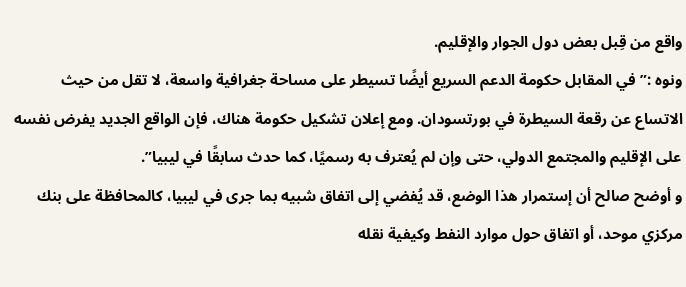واقع من قِبل بعض دول الجوار والإقليم.
ونوه :” في المقابل حكومة الدعم السريع أيضًا تسيطر على مساحة جغرافية واسعة، لا تقل من حيث الاتساع عن رقعة السيطرة في بورتسودان. ومع إعلان تشكيل حكومة هناك، فإن الواقع الجديد يفرض نفسه على الإقليم والمجتمع الدولي، حتى وإن لم يُعترف به رسميًا، كما حدث سابقًا في ليبيا”.
و أوضح صالح أن إستمرار هذا الوضع، قد يُفضي إلى اتفاق شبيه بما جرى في ليبيا، كالمحافظة على بنك مركزي موحد، أو اتفاق حول موارد النفط وكيفية نقله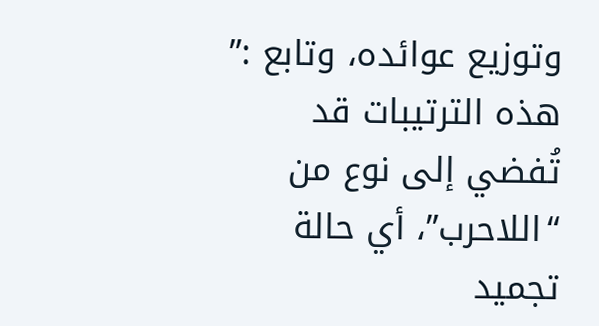وتوزيع عوائده، وتابع :” هذه الترتيبات قد تُفضي إلى نوع من “اللاحرب”، أي حالة تجميد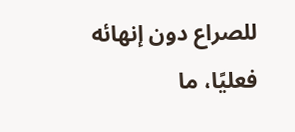للصراع دون إنهائه فعليًا، ما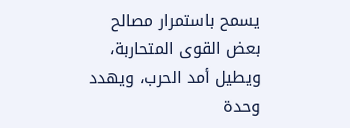يسمح باستمرار مصالح بعض القوى المتحاربة، ويطيل أمد الحرب، ويهدد وحدة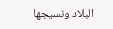البلاد ونسيجها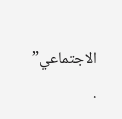الاجتماعي” .